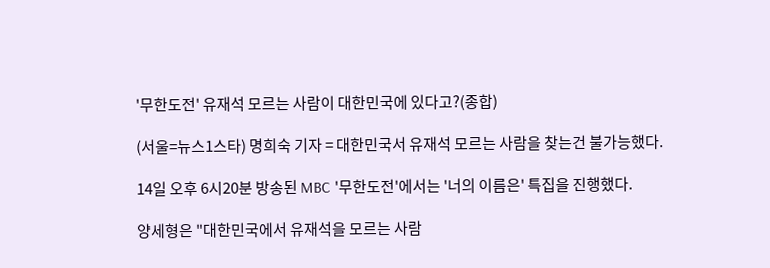'무한도전' 유재석 모르는 사람이 대한민국에 있다고?(종합)

(서울=뉴스1스타) 명희숙 기자 = 대한민국서 유재석 모르는 사람을 찾는건 불가능했다.

14일 오후 6시20분 방송된 MBC '무한도전'에서는 '너의 이름은' 특집을 진행했다.

양세형은 "대한민국에서 유재석을 모르는 사람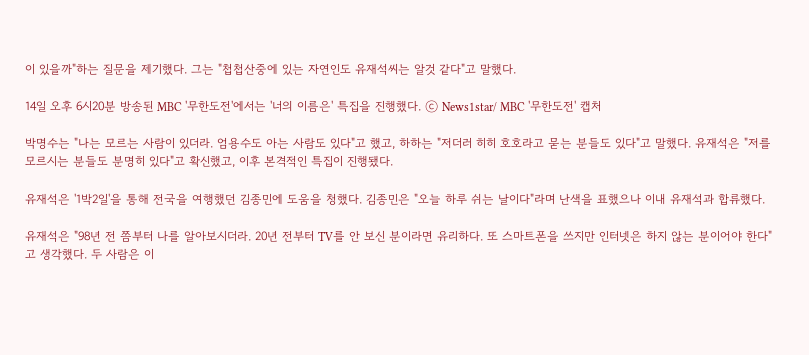이 있을까"하는 질문을 제기했다. 그는 "첩첩산중에 있는 자연인도 유재석씨는 알것 같다"고 말했다.

14일 오후 6시20분 방송된 MBC '무한도전'에서는 '너의 이름은' 특집을 진행했다. ⓒ News1star/ MBC '무한도전' 캡처

박명수는 "나는 모르는 사람이 있더라. 엄용수도 아는 사람도 있다"고 했고, 하하는 "저더러 히히 호호라고 묻는 분들도 있다"고 말했다. 유재석은 "저를 모르시는 분들도 분명히 있다"고 확신했고, 이후 본격적인 특집이 진행됐다.

유재석은 '1박2일'을 통해 전국을 여행했던 김종민에 도움을 청했다. 김종민은 "오늘 하루 쉬는 날이다"라며 난색을 표했으나 이내 유재석과 합류했다.

유재석은 "98년 전 쯤부터 나를 알아보시더라. 20년 전부터 TV를 안 보신 분이라면 유리하다. 또 스마트폰을 쓰지만 인터넷은 하지 않는 분이어야 한다"고 생각했다. 두 사람은 이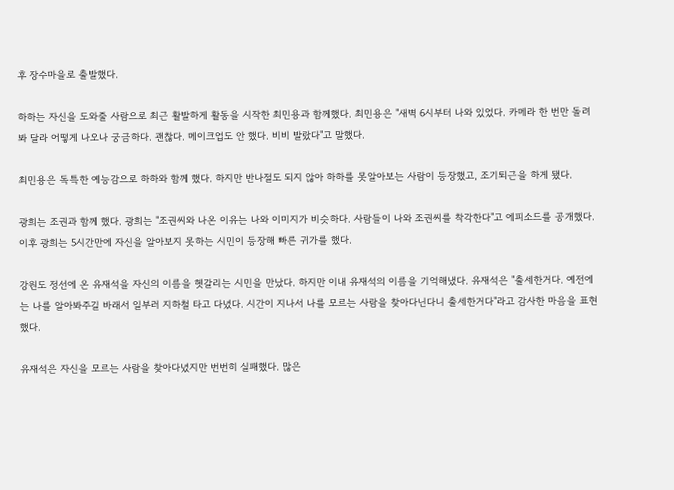후 장수마을로 출발했다.

하하는 자신을 도와줄 사람으로 최근 활발하게 활동을 시작한 최민용과 함께했다. 최민용은 "새벽 6시부터 나와 있었다. 카메라 한 번만 돌려봐 달라 어떻게 나오나 궁금하다. 괜찮다. 메이크업도 안 했다. 비비 발랐다"고 말했다.

최민용은 독특한 예능감으로 하하와 함께 했다. 하지만 반나절도 되지 않아 하하를 못알아보는 사람이 등장했고, 조기퇴근을 하게 됐다.

광희는 조권과 함께 했다. 광희는 "조권씨와 나온 이유는 나와 이미지가 비슷하다. 사람들이 나와 조권씨를 착각한다"고 에피소드를 공개했다. 이후 광희는 5시간만에 자신을 알아보지 못하는 시민이 등장해 빠른 귀가를 했다.

강원도 정선에 온 유재석을 자신의 이름을 헷갈리는 시민을 만났다. 하지만 이내 유재석의 이름을 기억해냈다. 유재석은 "출세한거다. 예전에는 나를 알아봐주길 바래서 일부러 지하철 타고 다녔다. 시간이 지나서 나를 모르는 사람을 찾아다닌다니 출세한거다"라고 감사한 마음을 표현했다.

유재석은 자신을 모르는 사람을 찾아다녔지만 번번히 실패했다. 많은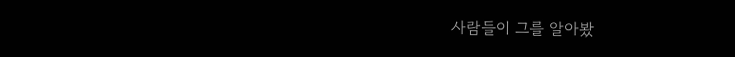사람들이 그를 알아봤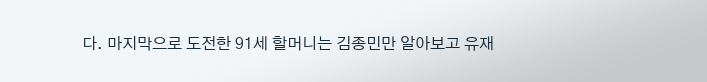다. 마지막으로 도전한 91세 할머니는 김종민만 알아보고 유재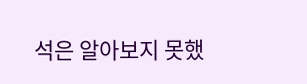석은 알아보지 못했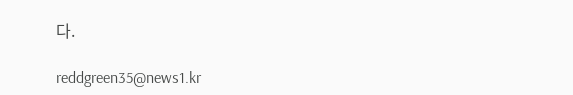다.

reddgreen35@news1.kr